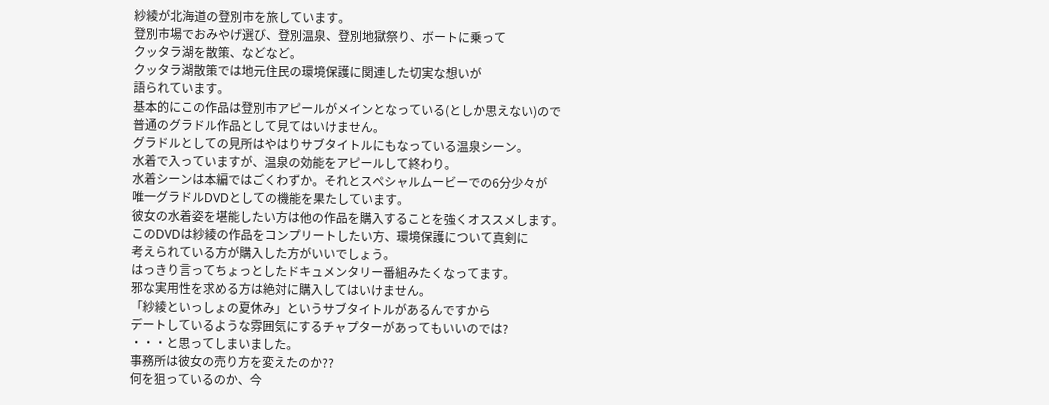紗綾が北海道の登別市を旅しています。
登別市場でおみやげ選び、登別温泉、登別地獄祭り、ボートに乗って
クッタラ湖を散策、などなど。
クッタラ湖散策では地元住民の環境保護に関連した切実な想いが
語られています。
基本的にこの作品は登別市アピールがメインとなっている(としか思えない)ので
普通のグラドル作品として見てはいけません。
グラドルとしての見所はやはりサブタイトルにもなっている温泉シーン。
水着で入っていますが、温泉の効能をアピールして終わり。
水着シーンは本編ではごくわずか。それとスペシャルムービーでの6分少々が
唯一グラドルDVDとしての機能を果たしています。
彼女の水着姿を堪能したい方は他の作品を購入することを強くオススメします。
このDVDは紗綾の作品をコンプリートしたい方、環境保護について真剣に
考えられている方が購入した方がいいでしょう。
はっきり言ってちょっとしたドキュメンタリー番組みたくなってます。
邪な実用性を求める方は絶対に購入してはいけません。
「紗綾といっしょの夏休み」というサブタイトルがあるんですから
デートしているような雰囲気にするチャプターがあってもいいのでは?
・・・と思ってしまいました。
事務所は彼女の売り方を変えたのか??
何を狙っているのか、今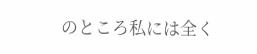のところ私には全く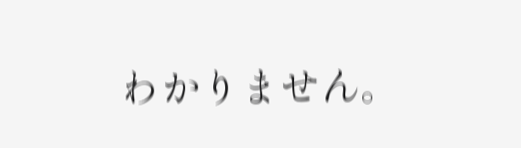わかりません。